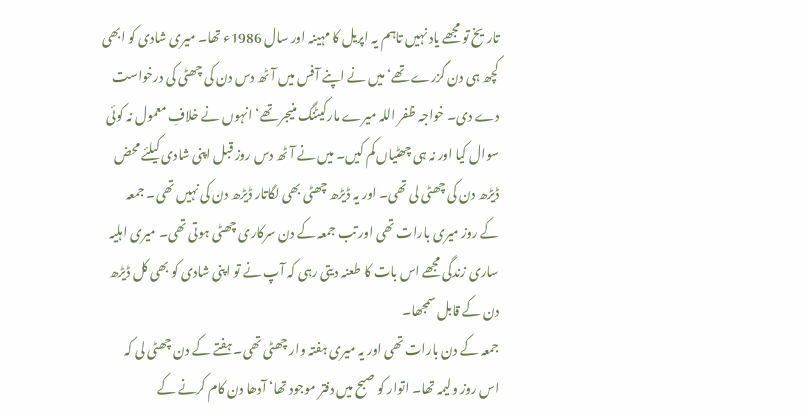تاریخ تو مجھے یاد نہیں تاہم یہ اپریل کا مہینہ اور سال 1986ء تھا۔ میری شادی کو ابھی کچھ ہی دن گزرے تھے‘ میں نے اپنے آفس میں آٹھ دس دن کی چھٹی کی درخواست دے دی۔ خواجہ ظفر اللہ میرے مارکیٹنگ منیجر تھے‘ انہوں نے خلافِ معمول نہ کوئی سوال کیا اور نہ ہی چھٹیاں کم کیں۔ میں نے آٹھ دس روز قبل اپنی شادی کیلئے محض ڈیڑھ دن کی چھٹی لی تھی۔ اور یہ ڈیڑھ چھٹی بھی لگاتار ڈیڑھ دن کی نہیں تھی۔ جمعہ کے روز میری بارات تھی اور تب جمعہ کے دن سرکاری چھٹی ہوتی تھی۔ میری اہلیہ ساری زندگی مجھے اس بات کا طعنہ دیتی رہی کہ آپ نے تو اپنی شادی کو بھی کل ڈیڑھ دن کے قابل سمجھا۔
جمعہ کے دن بارات تھی اور یہ میری ہفتہ وار چھٹی تھی۔ ہفتے کے دن چھٹی لی کہ اس روز ولیمہ تھا۔ اتوار کو صبح میں دفتر موجود تھا‘ آدھا دن کام کرنے کے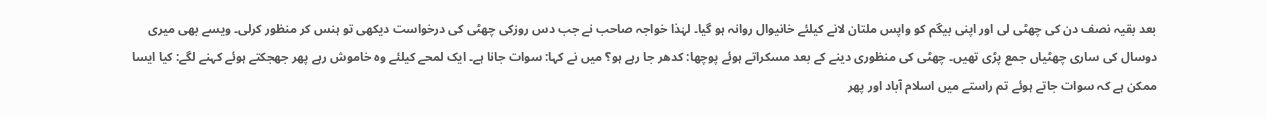بعد بقیہ نصف دن کی چھٹی لی اور اپنی بیگم کو واپس ملتان لانے کیلئے خانیوال روانہ ہو گیا۔ لہٰذا خواجہ صاحب نے جب دس روزکی چھٹی کی درخواست دیکھی تو ہنس کر منظور کرلی۔ ویسے بھی میری دوسال کی ساری چھٹیاں جمع پڑی تھیں۔ چھٹی کی منظوری دینے کے بعد مسکراتے ہوئے پوچھا: کدھر جا رہے ہو؟ میں نے کہا: سوات جانا ہے۔ ایک لمحے کیلئے وہ خاموش رہے پھر جھجکتے ہوئے کہنے لگے: کیا ایسا ممکن ہے کہ سوات جاتے ہوئے تم راستے میں اسلام آباد اور پھر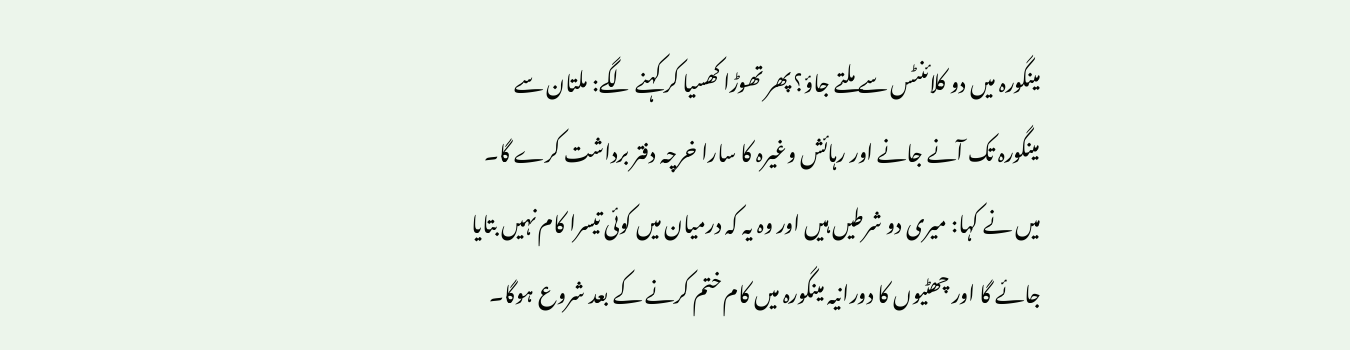مینگورہ میں دو کلائنٹس سے ملتے جاؤ؟ پھر تھوڑا کھسیا کر کہنے لگے: ملتان سے مینگورہ تک آنے جانے اور رہائش وغیرہ کا سارا خرچہ دفتر برداشت کرے گا۔ میں نے کہا: میری دو شرطیں ہیں اور وہ یہ کہ درمیان میں کوئی تیسرا کام نہیں بتایا جائے گا اور چھٹیوں کا دورانیہ مینگورہ میں کام ختم کرنے کے بعد شروع ہوگا۔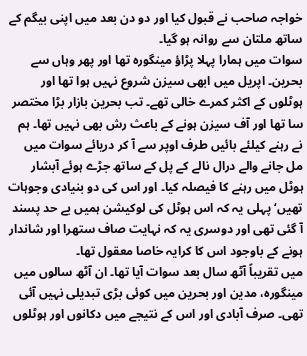خواجہ صاحب نے قبول کیا اور دو دن بعد میں اپنی بیگم کے ساتھ ملتان سے روانہ ہو گیا۔
سوات میں ہمارا پہلا پڑاؤ مینگورہ تھا اور پھر وہاں سے بحرین۔ اپریل میں ابھی سیزن شروع نہیں ہوا تھا اور ہوٹلوں کے اکثر کمرے خالی تھے۔ تب بحرین بازار بڑا مختصر سا تھا اور آف سیزن ہونے کے باعث رش بھی نہیں تھا۔ ہم نے رہنے کیلئے بائیں طرف اوپر سے آ کر دریائے سوات میں مل جانے والے درال نالے کے پل کے ساتھ جڑے ہوئے آبشار ہوٹل میں رہنے کا فیصلہ کیا۔ اور اس کی دو بنیادی وجوہات تھیں‘ پہلی یہ کہ اس ہوٹل کی لوکیشن ہمیں بے حد پسند آ گئی تھی اور دوسری یہ کہ نہایت صاف ستھرا اور شاندار ہونے کے باوجود اس کا کرایہ خاصا معقول تھا۔
میں تقریباً آٹھ سال بعد سوات آیا تھا۔ ان آٹھ سالوں میں مینگورہ، مدین اور بحرین میں کوئی بڑی تبدیلی نہیں آئی تھی۔ صرف آبادی اور اس کے نتیجے میں دکانوں اور ہوٹلوں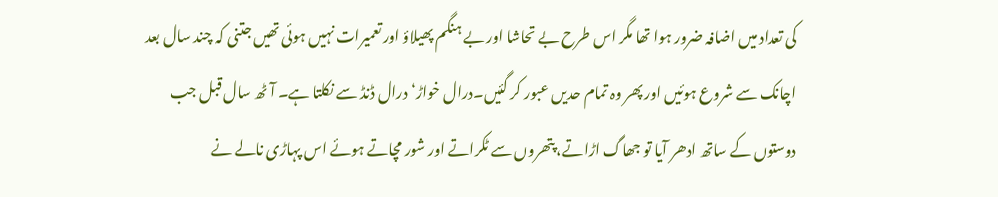کی تعداد میں اضافہ ضرور ہوا تھا مگر اس طرح بے تحاشا اور بے ہنگم پھیلاؤ اور تعمیرات نہیں ہوئی تھیں جتنی کہ چند سال بعد اچانک سے شروع ہوئیں اور پھر وہ تمام حدیں عبور کر گئیں۔درال خواڑ‘ درال ڈنڈ سے نکلتا ہے۔ آٹھ سال قبل جب دوستوں کے ساتھ ادھر آیا تو جھاگ اڑاتے، پتھروں سے ٹکراتے اور شور مچاتے ہوئے اس پہاڑی نالے نے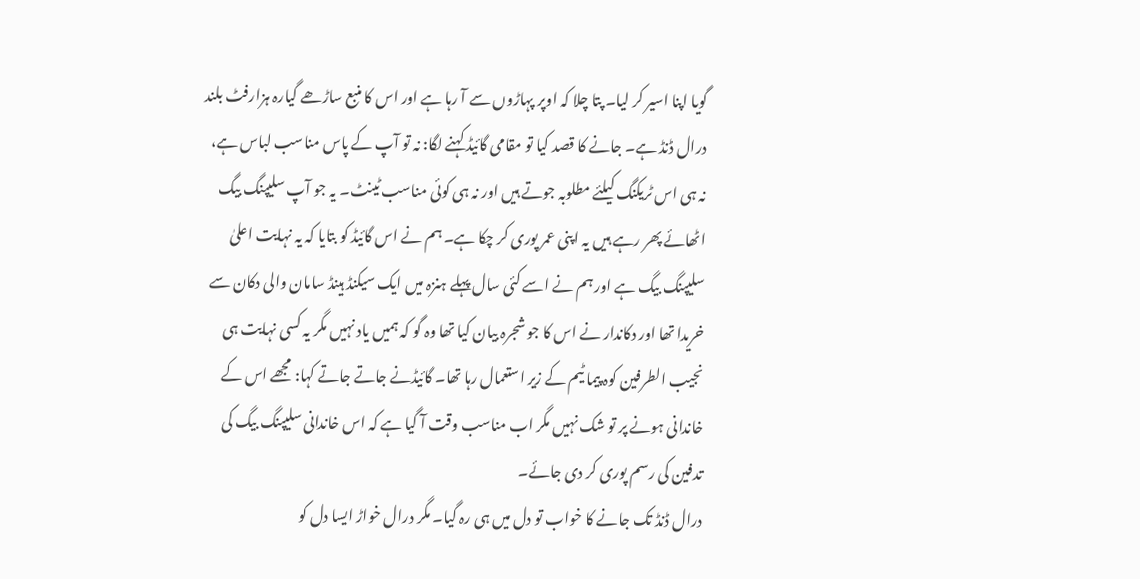گویا اپنا اسیر کر لیا۔ پتا چلا کہ اوپر پہاڑوں سے آ رہا ہے اور اس کا منبع ساڑھے گیارہ ہزارفٹ بلند درال ڈنڈ ہے۔ جانے کا قصد کیا تو مقامی گائیڈ کہنے لگا: نہ تو آپ کے پاس مناسب لباس ہے، نہ ہی اس ٹریکنگ کیلئے مطلوبہ جوتے ہیں اور نہ ہی کوئی مناسب ٹینٹ۔ یہ جو آپ سلیپنگ بیگ اٹھائے پھر رہے ہیں یہ اپنی عمر پوری کر چکا ہے۔ ہم نے اس گائیڈ کو بتایا کہ یہ نہایت اعلیٰ سلیپنگ بیگ ہے اور ہم نے اسے کئی سال پہلے ہنزہ میں ایک سیکنڈ ہینڈ سامان والی دکان سے خریدا تھا اور دکاندار نے اس کا جو شجرہ بیان کیا تھا وہ گو کہ ہمیں یاد نہیں مگر یہ کسی نہایت ہی نجیب الطرفین کوہ پیما ٹیم کے زیر استعمال رہا تھا۔ گائیڈنے جاتے جاتے کہا: مجھے اس کے خاندانی ہونے پر تو شک نہیں مگر اب مناسب وقت آ گیا ہے کہ اس خاندانی سلیپنگ بیگ کی تدفین کی رسم پوری کر دی جائے۔
درال ڈنڈ تک جانے کا خواب تو دل میں ہی رہ گیا۔ مگر درال خواڑ ایسا دل کو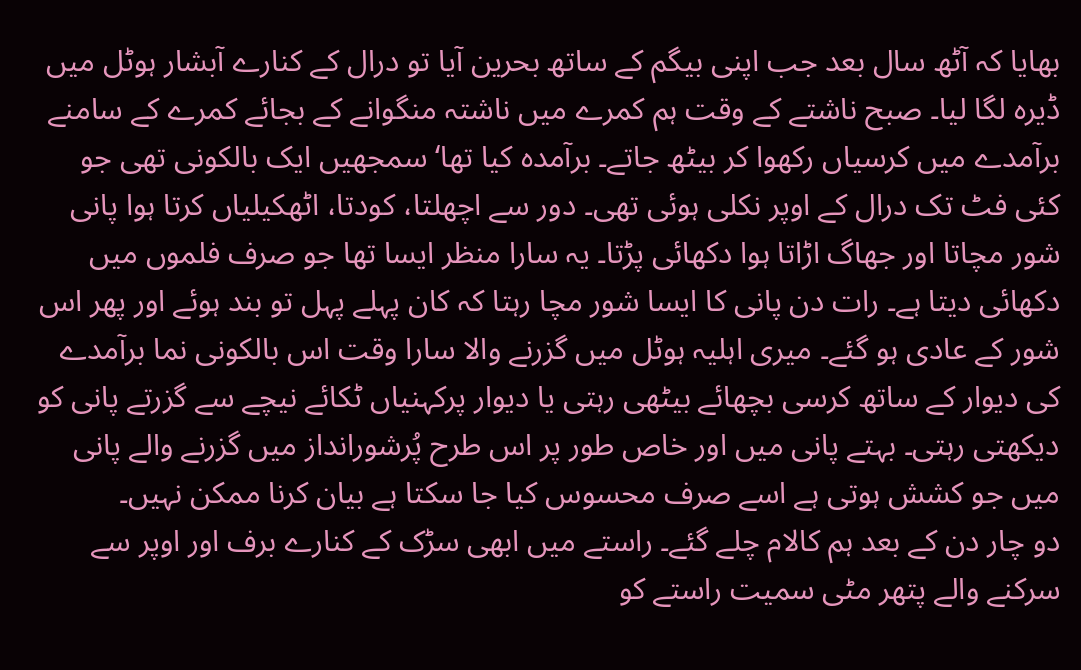بھایا کہ آٹھ سال بعد جب اپنی بیگم کے ساتھ بحرین آیا تو درال کے کنارے آبشار ہوٹل میں ڈیرہ لگا لیا۔ صبح ناشتے کے وقت ہم کمرے میں ناشتہ منگوانے کے بجائے کمرے کے سامنے برآمدے میں کرسیاں رکھوا کر بیٹھ جاتے۔ برآمدہ کیا تھا‘ سمجھیں ایک بالکونی تھی جو کئی فٹ تک درال کے اوپر نکلی ہوئی تھی۔ دور سے اچھلتا، کودتا، اٹھکیلیاں کرتا ہوا پانی شور مچاتا اور جھاگ اڑاتا ہوا دکھائی پڑتا۔ یہ سارا منظر ایسا تھا جو صرف فلموں میں دکھائی دیتا ہے۔ رات دن پانی کا ایسا شور مچا رہتا کہ کان پہلے پہل تو بند ہوئے اور پھر اس شور کے عادی ہو گئے۔ میری اہلیہ ہوٹل میں گزرنے والا سارا وقت اس بالکونی نما برآمدے کی دیوار کے ساتھ کرسی بچھائے بیٹھی رہتی یا دیوار پرکہنیاں ٹکائے نیچے سے گزرتے پانی کو دیکھتی رہتی۔ بہتے پانی میں اور خاص طور پر اس طرح پُرشورانداز میں گزرنے والے پانی میں جو کشش ہوتی ہے اسے صرف محسوس کیا جا سکتا ہے بیان کرنا ممکن نہیں۔
دو چار دن کے بعد ہم کالام چلے گئے۔ راستے میں ابھی سڑک کے کنارے برف اور اوپر سے سرکنے والے پتھر مٹی سمیت راستے کو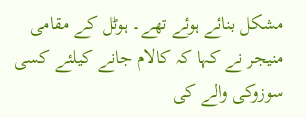مشکل بنائے ہوئے تھے۔ ہوٹل کے مقامی منیجر نے کہا کہ کالام جانے کیلئے کسی سوزوکی والے کی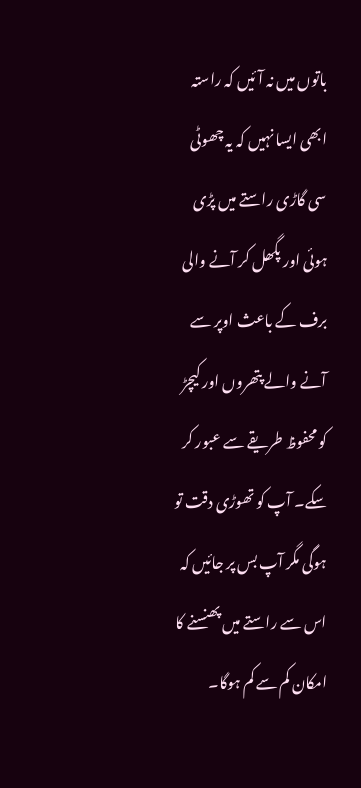باتوں میں نہ آئیں کہ راستہ ابھی ایسا نہیں کہ یہ چھوٹی سی گاڑی راستے میں پڑی ہوئی اور پگھل کر آنے والی برف کے باعث اوپر سے آنے والے پتھروں اور کیچڑ کو محفوظ طریقے سے عبور کر سکے۔ آپ کو تھوڑی دقت تو ہوگی مگر آپ بس پر جائیں کہ اس سے راستے میں پھنسنے کا امکان کم سے کم ہوگا۔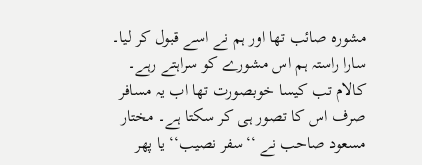مشورہ صائب تھا اور ہم نے اسے قبول کر لیا۔ سارا راستہ ہم اس مشورے کو سراہتے رہے۔
کالام تب کیسا خوبصورت تھا اب یہ مسافر صرف اس کا تصور ہی کر سکتا ہے۔ مختار مسعود صاحب نے ‘‘سفر نصیب‘‘ یا پھر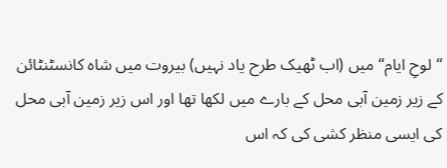‘‘لوحِ ایام‘‘ میں (اب ٹھیک طرح یاد نہیں) بیروت میں شاہ کانسٹنٹائن کے زیر زمین آبی محل کے بارے میں لکھا تھا اور اس زیر زمین آبی محل کی ایسی منظر کشی کی کہ اس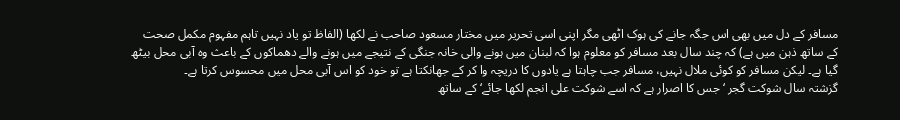مسافر کے دل میں بھی اس جگہ جانے کی ہوک اٹھی مگر اپنی اسی تحریر میں مختار مسعود صاحب نے لکھا (الفاظ تو یاد نہیں تاہم مفہوم مکمل صحت کے ساتھ ذہن میں ہے) کہ چند سال بعد مسافر کو معلوم ہوا کہ لبنان میں ہونے والی خانہ جنگی کے نتیجے میں ہونے والے دھماکوں کے باعث وہ آبی محل بیٹھ گیا ہے۔ لیکن مسافر کو کوئی ملال نہیں، مسافر جب چاہتا ہے یادوں کا دریچہ وا کر کے جھانکتا ہے تو خود کو اس آبی محل میں محسوس کرتا ہے۔
گزشتہ سال شوکت گجر ‘جس کا اصرار ہے کہ اسے شوکت علی انجم لکھا جائے‘ کے ساتھ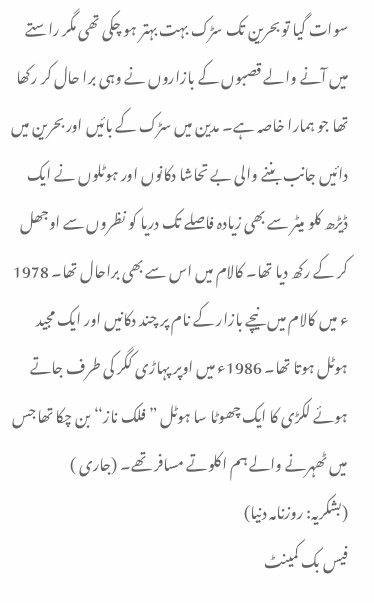سوات گیا تو بحرین تک سڑک بہت بہتر ہو چکی تھی مگر راستے میں آنے والے قصبوں کے بازاروں نے وہی برا حال کر رکھا تھا جو ہمارا خاصہ ہے۔ مدین میں سڑک کے بائیں اور بحرین میں دائیں جانب بننے والی بے تحاشا دکانوں اور ہوٹلوں نے ایک ڈیڑھ کلو میٹر سے بھی زیادہ فاصلے تک دریا کو نظروں سے اوجھل کر کے رکھ دیا تھا۔ کالام میں اس سے بھی براحال تھا۔ 1978 ء میں کالام میں نیچے بازار کے نام پر چند دکانیں اور ایک مجید ہوٹل ہوتا تھا۔ 1986ء میں اوپر پہاڑی کگر کی طرف جاتے ہوئے لکڑی کا ایک چھوٹا سا ہوٹل ”فلک ناز‘‘ بن چکا تھا جس میں ٹھہرنے والے ہم اکلوتے مسافر تھے۔ (جاری )
(بشکریہ: روزنامہ دنیا)
فیس بک کمینٹ